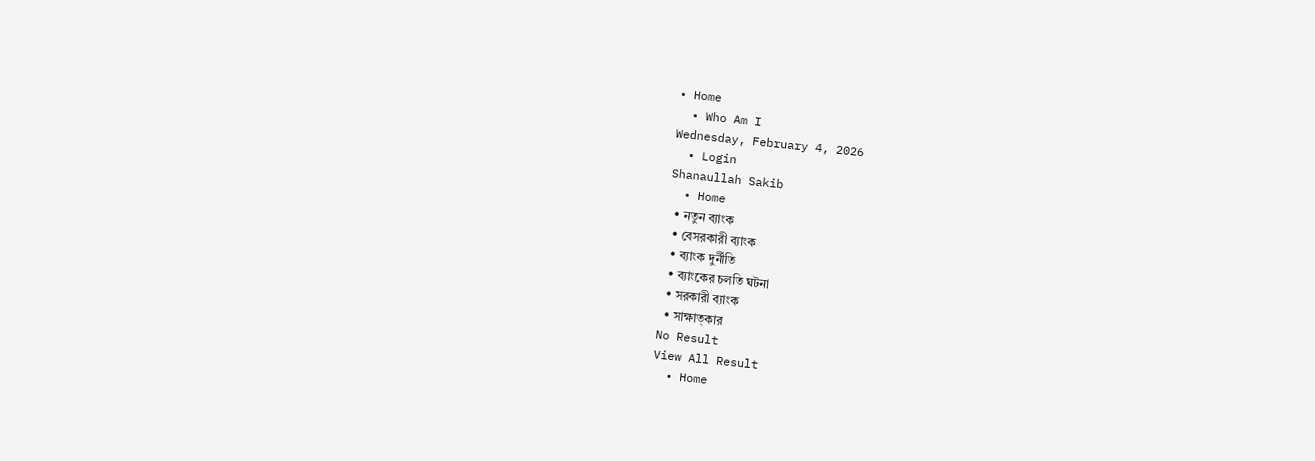• Home
  • Who Am I
Wednesday, February 4, 2026
  • Login
Shanaullah Sakib
  • Home
  • নতুন ব্যাংক
  • বেসরকারী ব্যাংক
  • ব্যাংক দুর্নীতি
  • ব্যাংকের চলতি ঘটনা
  • সরকারী ব্যাংক
  • সাক্ষাত্কার
No Result
View All Result
  • Home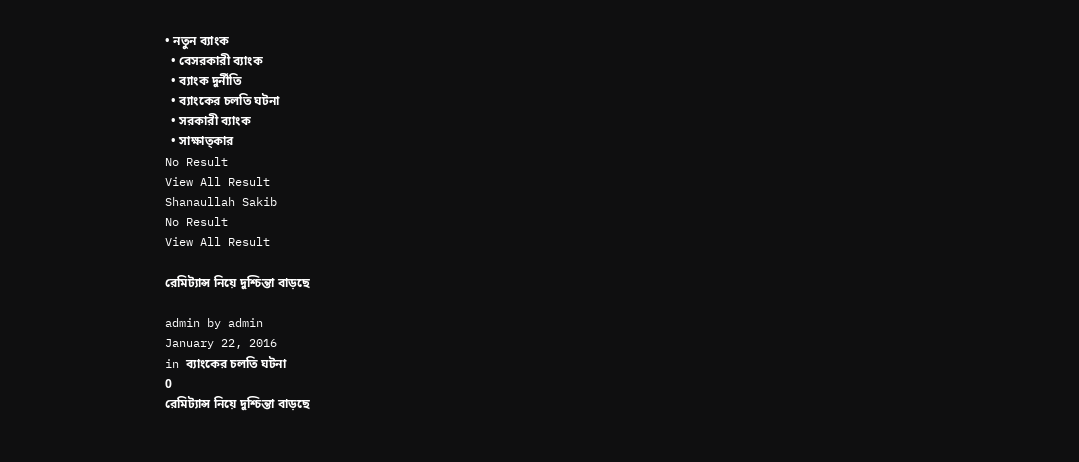• নতুন ব্যাংক
  • বেসরকারী ব্যাংক
  • ব্যাংক দুর্নীতি
  • ব্যাংকের চলতি ঘটনা
  • সরকারী ব্যাংক
  • সাক্ষাত্কার
No Result
View All Result
Shanaullah Sakib
No Result
View All Result

রেমিট্যান্স নিয়ে দুশ্চিন্তা বাড়ছে

admin by admin
January 22, 2016
in ব্যাংকের চলতি ঘটনা
0
রেমিট্যান্স নিয়ে দুশ্চিন্তা বাড়ছে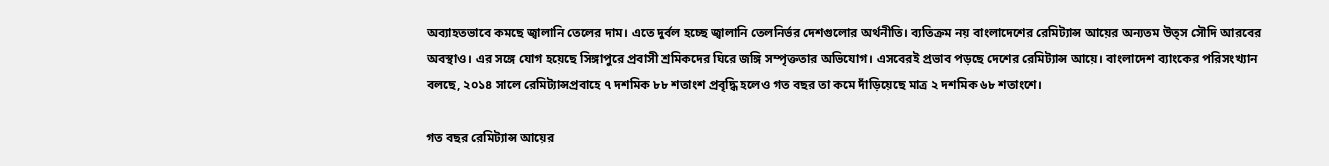অব্যাহতভাবে কমছে জ্বালানি তেলের দাম। এতে দুর্বল হচ্ছে জ্বালানি তেলনির্ভর দেশগুলোর অর্থনীতি। ব্যতিক্রম নয় বাংলাদেশের রেমিট্যান্স আয়ের অন্যতম উত্স সৌদি আরবের অবস্থাও। এর সঙ্গে যোগ হয়েছে সিঙ্গাপুরে প্রবাসী শ্রমিকদের ঘিরে জঙ্গি সম্পৃক্ততার অভিযোগ। এসবেরই প্রভাব পড়ছে দেশের রেমিট্যান্স আয়ে। বাংলাদেশ ব্যাংকের পরিসংখ্যান বলছে, ২০১৪ সালে রেমিট্যান্সপ্রবাহে ৭ দশমিক ৮৮ শতাংশ প্রবৃদ্ধি হলেও গত বছর তা কমে দাঁড়িয়েছে মাত্র ২ দশমিক ৬৮ শতাংশে।

গত বছর রেমিট্যান্স আয়ের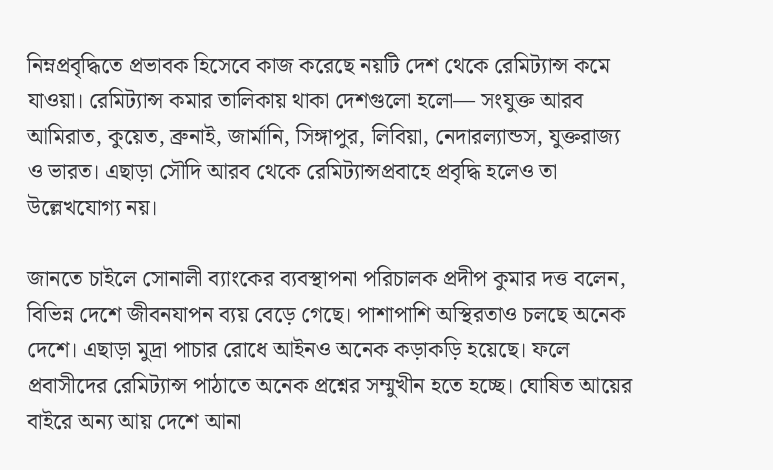নিম্নপ্রবৃদ্ধিতে প্রভাবক হিসেবে কাজ করেছে নয়টি দেশ থেকে রেমিট্যান্স কমে যাওয়া। রেমিট্যান্স কমার তালিকায় থাকা দেশগুলো হলো— সংযুক্ত আরব আমিরাত, কুয়েত, ব্রুনাই, জার্মানি, সিঙ্গাপুর, লিবিয়া, নেদারল্যান্ডস, যুক্তরাজ্য ও ভারত। এছাড়া সৌদি আরব থেকে রেমিট্যান্সপ্রবাহে প্রবৃদ্ধি হলেও তা উল্লেখযোগ্য নয়।

জানতে চাইলে সোনালী ব্যাংকের ব্যবস্থাপনা পরিচালক প্রদীপ কুমার দত্ত বলেন, বিভিন্ন দেশে জীবনযাপন ব্যয় বেড়ে গেছে। পাশাপাশি অস্থিরতাও চলছে অনেক দেশে। এছাড়া মুদ্রা পাচার রোধে আইনও অনেক কড়াকড়ি হয়েছে। ফলে প্রবাসীদের রেমিট্যান্স পাঠাতে অনেক প্রশ্নের সম্মুখীন হতে হচ্ছে। ঘোষিত আয়ের বাইরে অন্য আয় দেশে আনা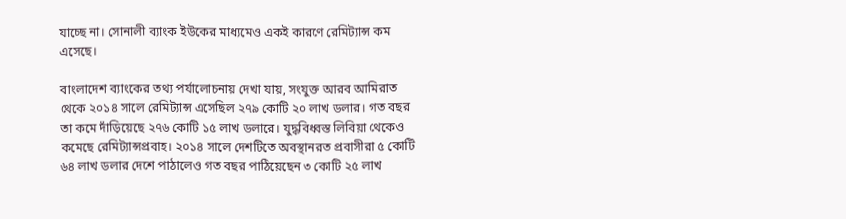যাচ্ছে না। সোনালী ব্যাংক ইউকের মাধ্যমেও একই কারণে রেমিট্যান্স কম এসেছে।

বাংলাদেশ ব্যাংকের তথ্য পর্যালোচনায় দেখা যায়, সংযুক্ত আরব আমিরাত থেকে ২০১৪ সালে রেমিট্যান্স এসেছিল ২৭৯ কোটি ২০ লাখ ডলার। গত বছর তা কমে দাঁড়িয়েছে ২৭৬ কোটি ১৫ লাখ ডলারে। যুদ্ধবিধ্বস্ত লিবিয়া থেকেও কমেছে রেমিট্যান্সপ্রবাহ। ২০১৪ সালে দেশটিতে অবস্থানরত প্রবাসীরা ৫ কোটি ৬৪ লাখ ডলার দেশে পাঠালেও গত বছর পাঠিয়েছেন ৩ কোটি ২৫ লাখ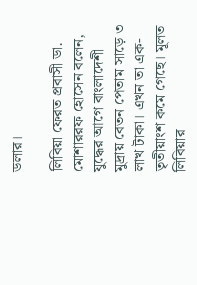ডলার।

লিবিয়া ফেরত প্রবাসী ডা. মোশাররফ হোসেন বলেন, যুদ্ধের আগে বাংলাদেশী মুদ্রায় বেতন পেতাম সাড়ে ৩ লাখ টাকা। এখন তা এক-তৃতীয়াংশ কমে গেছে। মূলত লিবিয়ার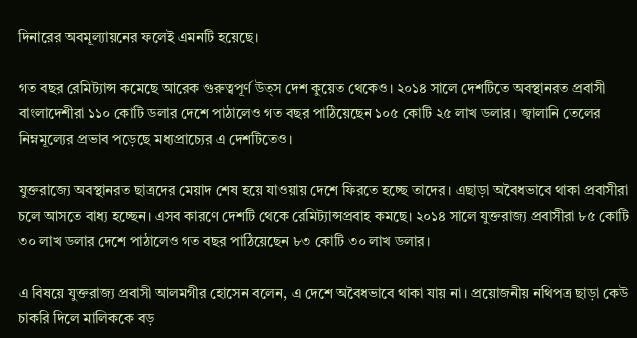দিনারের অবমূল্যায়নের ফলেই এমনটি হয়েছে।

গত বছর রেমিট্যান্স কমেছে আরেক গুরুত্বপূর্ণ উত্স দেশ কুয়েত থেকেও। ২০১৪ সালে দেশটিতে অবস্থানরত প্রবাসী বাংলাদেশীরা ১১০ কোটি ডলার দেশে পাঠালেও গত বছর পাঠিয়েছেন ১০৫ কোটি ২৫ লাখ ডলার। জ্বালানি তেলের নিম্নমূল্যের প্রভাব পড়েছে মধ্যপ্রাচ্যের এ দেশটিতেও।

যুক্তরাজ্যে অবস্থানরত ছাত্রদের মেয়াদ শেষ হয়ে যাওয়ায় দেশে ফিরতে হচ্ছে তাদের। এছাড়া অবৈধভাবে থাকা প্রবাসীরা চলে আসতে বাধ্য হচ্ছেন। এসব কারণে দেশটি থেকে রেমিট্যান্সপ্রবাহ কমছে। ২০১৪ সালে যুক্তরাজ্য প্রবাসীরা ৮৫ কোটি ৩০ লাখ ডলার দেশে পাঠালেও গত বছর পাঠিয়েছেন ৮৩ কোটি ৩০ লাখ ডলার।

এ বিষয়ে যুক্তরাজ্য প্রবাসী আলমগীর হোসেন বলেন, এ দেশে অবৈধভাবে থাকা যায় না। প্রয়োজনীয় নথিপত্র ছাড়া কেউ চাকরি দিলে মালিককে বড়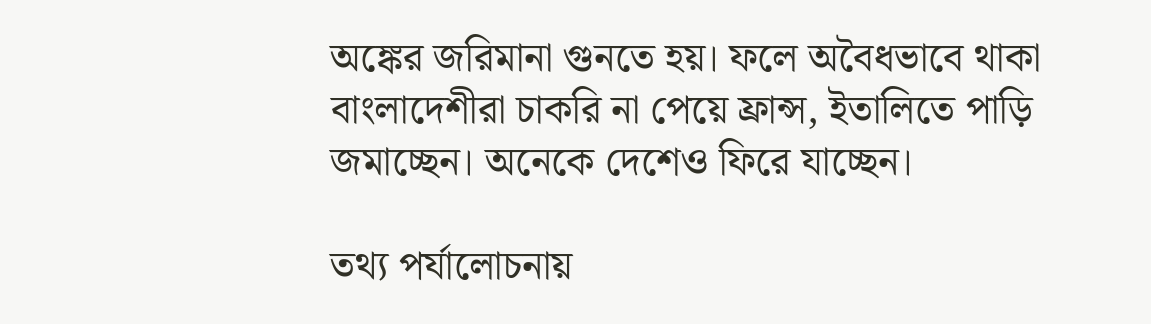অঙ্কের জরিমানা গুনতে হয়। ফলে অবৈধভাবে থাকা বাংলাদেশীরা চাকরি না পেয়ে ফ্রান্স, ইতালিতে পাড়ি জমাচ্ছেন। অনেকে দেশেও ফিরে যাচ্ছেন।

তথ্য পর্যালোচনায়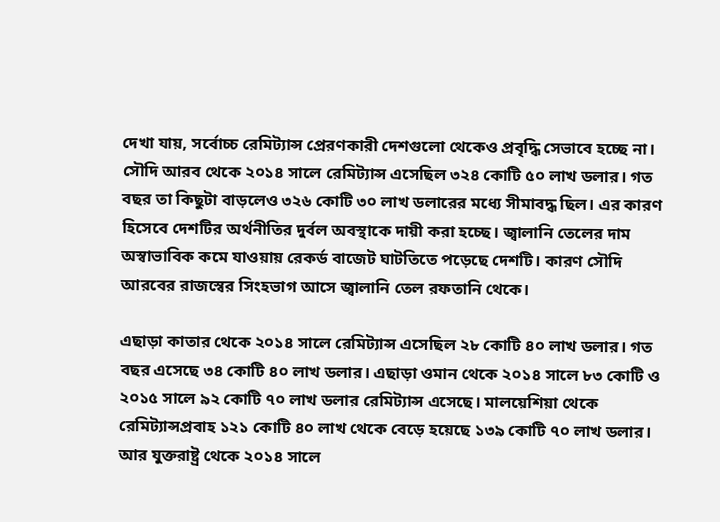দেখা যায়, সর্বোচ্চ রেমিট্যান্স প্রেরণকারী দেশগুলো থেকেও প্রবৃদ্ধি সেভাবে হচ্ছে না। সৌদি আরব থেকে ২০১৪ সালে রেমিট্যান্স এসেছিল ৩২৪ কোটি ৫০ লাখ ডলার। গত বছর তা কিছুটা বাড়লেও ৩২৬ কোটি ৩০ লাখ ডলারের মধ্যে সীমাবদ্ধ ছিল। এর কারণ হিসেবে দেশটির অর্থনীতির দুর্বল অবস্থাকে দায়ী করা হচ্ছে। জ্বালানি তেলের দাম অস্বাভাবিক কমে যাওয়ায় রেকর্ড বাজেট ঘাটতিতে পড়েছে দেশটি। কারণ সৌদি আরবের রাজস্বের সিংহভাগ আসে জ্বালানি তেল রফতানি থেকে।

এছাড়া কাতার থেকে ২০১৪ সালে রেমিট্যান্স এসেছিল ২৮ কোটি ৪০ লাখ ডলার। গত বছর এসেছে ৩৪ কোটি ৪০ লাখ ডলার। এছাড়া ওমান থেকে ২০১৪ সালে ৮৩ কোটি ও ২০১৫ সালে ৯২ কোটি ৭০ লাখ ডলার রেমিট্যান্স এসেছে। মালয়েশিয়া থেকে রেমিট্যান্সপ্রবাহ ১২১ কোটি ৪০ লাখ থেকে বেড়ে হয়েছে ১৩৯ কোটি ৭০ লাখ ডলার। আর যুক্তরাষ্ট্র থেকে ২০১৪ সালে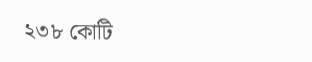২৩৮ কোটি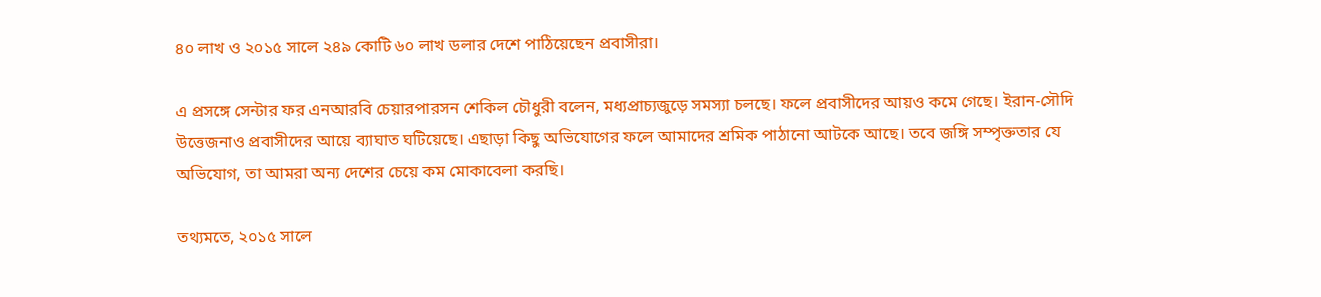৪০ লাখ ও ২০১৫ সালে ২৪৯ কোটি ৬০ লাখ ডলার দেশে পাঠিয়েছেন প্রবাসীরা।

এ প্রসঙ্গে সেন্টার ফর এনআরবি চেয়ারপারসন শেকিল চৌধুরী বলেন, মধ্যপ্রাচ্যজুড়ে সমস্যা চলছে। ফলে প্রবাসীদের আয়ও কমে গেছে। ইরান-সৌদি উত্তেজনাও প্রবাসীদের আয়ে ব্যাঘাত ঘটিয়েছে। এছাড়া কিছু অভিযোগের ফলে আমাদের শ্রমিক পাঠানো আটকে আছে। তবে জঙ্গি সম্পৃক্ততার যে অভিযোগ, তা আমরা অন্য দেশের চেয়ে কম মোকাবেলা করছি।

তথ্যমতে, ২০১৫ সালে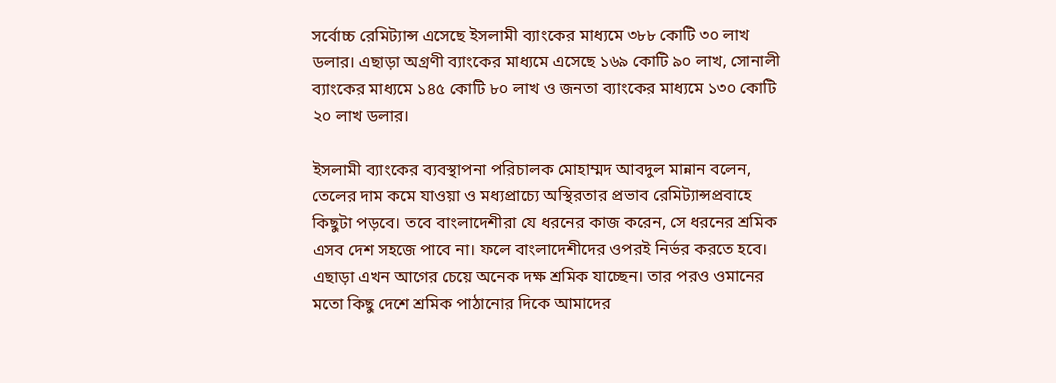সর্বোচ্চ রেমিট্যান্স এসেছে ইসলামী ব্যাংকের মাধ্যমে ৩৮৮ কোটি ৩০ লাখ ডলার। এছাড়া অগ্রণী ব্যাংকের মাধ্যমে এসেছে ১৬৯ কোটি ৯০ লাখ, সোনালী ব্যাংকের মাধ্যমে ১৪৫ কোটি ৮০ লাখ ও জনতা ব্যাংকের মাধ্যমে ১৩০ কোটি ২০ লাখ ডলার।

ইসলামী ব্যাংকের ব্যবস্থাপনা পরিচালক মোহাম্মদ আবদুল মান্নান বলেন, তেলের দাম কমে যাওয়া ও মধ্যপ্রাচ্যে অস্থিরতার প্রভাব রেমিট্যান্সপ্রবাহে কিছুটা পড়বে। তবে বাংলাদেশীরা যে ধরনের কাজ করেন, সে ধরনের শ্রমিক এসব দেশ সহজে পাবে না। ফলে বাংলাদেশীদের ওপরই নির্ভর করতে হবে। এছাড়া এখন আগের চেয়ে অনেক দক্ষ শ্রমিক যাচ্ছেন। তার পরও ওমানের মতো কিছু দেশে শ্রমিক পাঠানোর দিকে আমাদের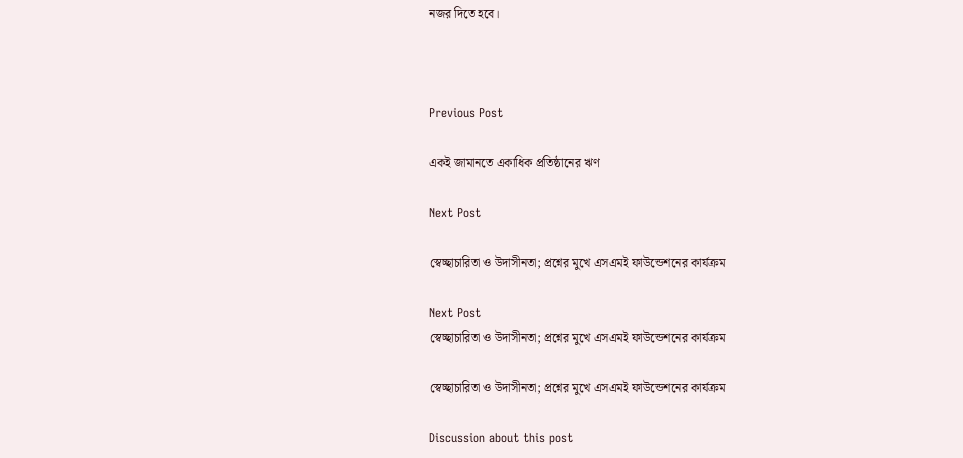নজর দিতে হবে।



Previous Post

একই জামানতে একাধিক প্রতিষ্ঠানের ঋণ

Next Post

স্বেচ্ছাচারিতা ও উদাসীনতা; প্রশ্নের মুখে এসএমই ফাউন্ডেশনের কার্যক্রম

Next Post
স্বেচ্ছাচারিতা ও উদাসীনতা; প্রশ্নের মুখে এসএমই ফাউন্ডেশনের কার্যক্রম

স্বেচ্ছাচারিতা ও উদাসীনতা; প্রশ্নের মুখে এসএমই ফাউন্ডেশনের কার্যক্রম

Discussion about this post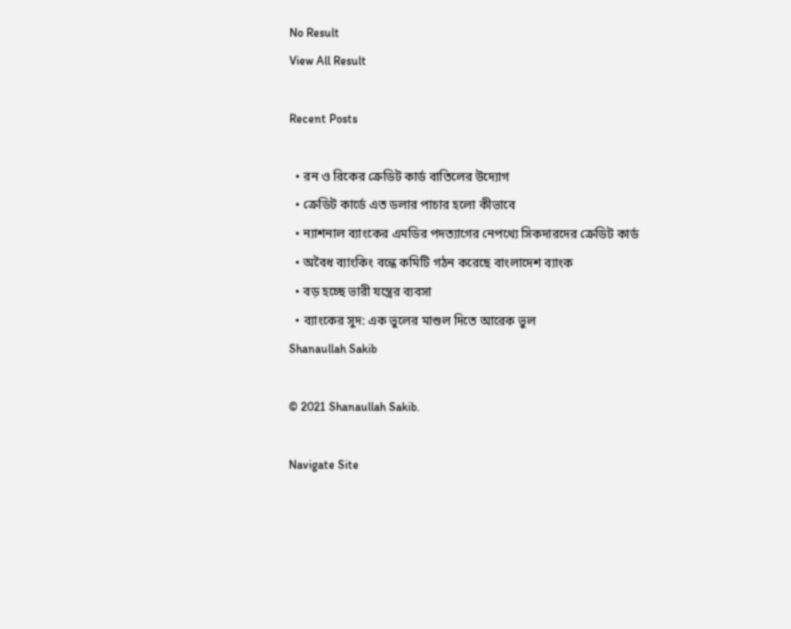No Result
View All Result

Recent Posts

  • রন ও রিকের ক্রেডিট কার্ড বাতিলের উদ্যোগ
  • ক্রেডিট কার্ডে এত ডলার পাচার হলো কীভাবে
  • ন্যাশনাল ব্যাংকের এমডির পদত্যাগের নেপথ্যে সিকদারদের ক্রেডিট কার্ড
  • অবৈধ ব্যাংকিং বন্ধে কমিটি গঠন করেছে বাংলাদেশ ব্যাংক
  • বড় হচ্ছে ভারী যন্ত্রের ব্যবসা
  • ব্যাংকের সুদ: এক ভুলের মাশুল দিতে আরেক ভুল
Shanaullah Sakib

© 2021 Shanaullah Sakib.

Navigate Site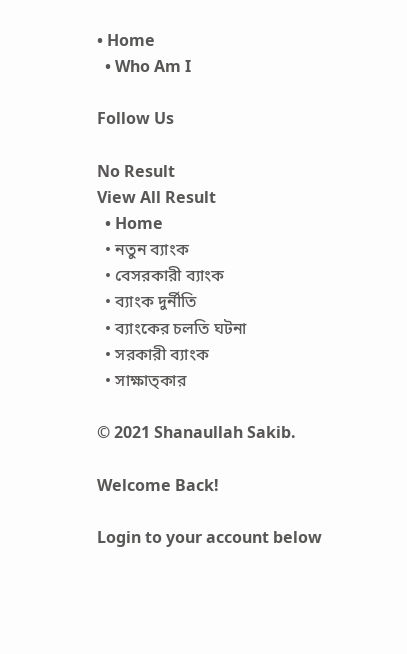• Home
  • Who Am I

Follow Us

No Result
View All Result
  • Home
  • নতুন ব্যাংক
  • বেসরকারী ব্যাংক
  • ব্যাংক দুর্নীতি
  • ব্যাংকের চলতি ঘটনা
  • সরকারী ব্যাংক
  • সাক্ষাত্কার

© 2021 Shanaullah Sakib.

Welcome Back!

Login to your account below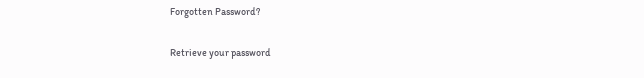Forgotten Password?

Retrieve your password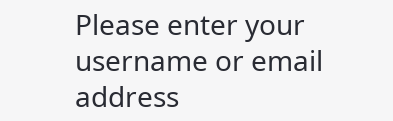Please enter your username or email address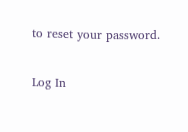to reset your password.

Log In